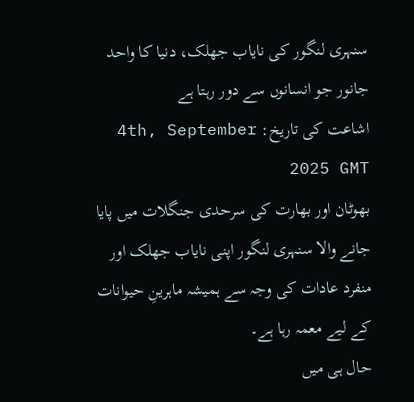سنہری لنگور کی نایاب جھلک، دنیا کا واحد جانور جو انسانوں سے دور رہتا ہے
اشاعت کی تاریخ: 4th, September 2025 GMT
بھوٹان اور بھارت کی سرحدی جنگلات میں پایا جانے والا سنہری لنگور اپنی نایاب جھلک اور منفرد عادات کی وجہ سے ہمیشہ ماہرینِ حیوانات کے لیے معمہ رہا ہے۔
حال ہی میں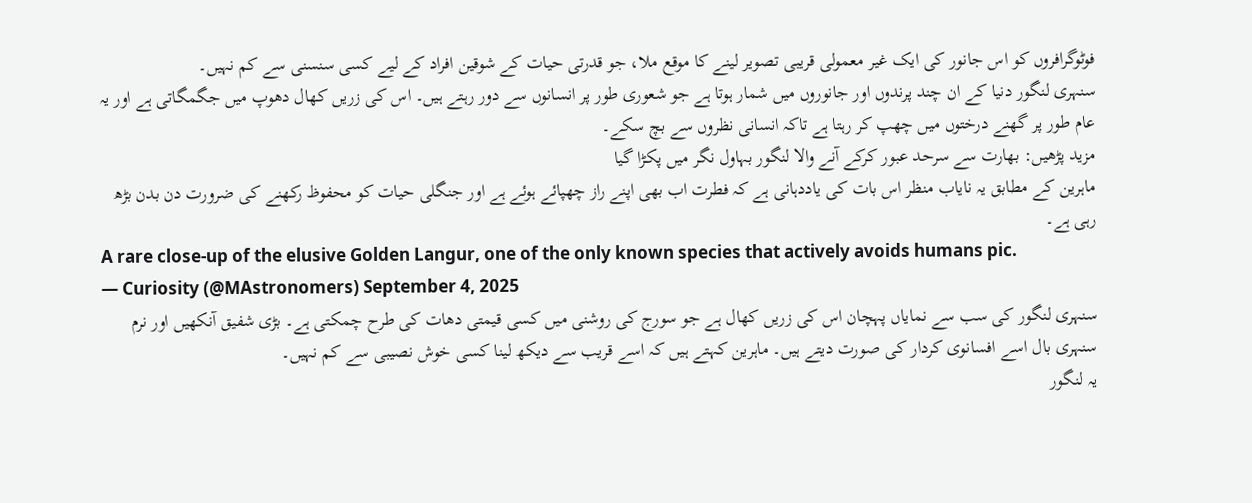فوٹوگرافروں کو اس جانور کی ایک غیر معمولی قریبی تصویر لینے کا موقع ملا، جو قدرتی حیات کے شوقین افراد کے لیے کسی سنسنی سے کم نہیں۔
سنہری لنگور دنیا کے ان چند پرندوں اور جانوروں میں شمار ہوتا ہے جو شعوری طور پر انسانوں سے دور رہتے ہیں۔ اس کی زریں کھال دھوپ میں جگمگاتی ہے اور یہ عام طور پر گھنے درختوں میں چھپ کر رہتا ہے تاکہ انسانی نظروں سے بچ سکے۔
مزید پڑھیں: بھارت سے سرحد عبور کرکے آنے والا لنگور بہاول نگر میں پکڑا گیا
ماہرین کے مطابق یہ نایاب منظر اس بات کی یاددہانی ہے کہ فطرت اب بھی اپنے راز چھپائے ہوئے ہے اور جنگلی حیات کو محفوظ رکھنے کی ضرورت دن بدن بڑھ رہی ہے۔
A rare close-up of the elusive Golden Langur, one of the only known species that actively avoids humans pic.
— Curiosity (@MAstronomers) September 4, 2025
سنہری لنگور کی سب سے نمایاں پہچان اس کی زریں کھال ہے جو سورج کی روشنی میں کسی قیمتی دھات کی طرح چمکتی ہے۔ بڑی شفیق آنکھیں اور نرم سنہری بال اسے افسانوی کردار کی صورت دیتے ہیں۔ ماہرین کہتے ہیں کہ اسے قریب سے دیکھ لینا کسی خوش نصیبی سے کم نہیں۔
یہ لنگور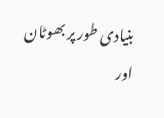بنیادی طور پر بھوٹان اور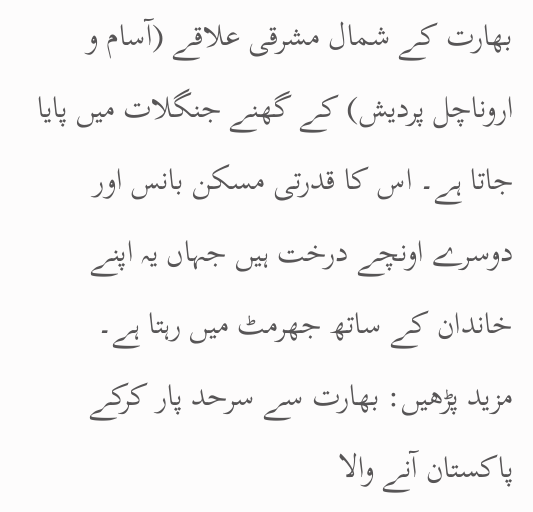بھارت کے شمال مشرقی علاقے (آسام و اروناچل پردیش) کے گھنے جنگلات میں پایا جاتا ہے۔ اس کا قدرتی مسکن بانس اور دوسرے اونچے درخت ہیں جہاں یہ اپنے خاندان کے ساتھ جھرمٹ میں رہتا ہے۔
مزید پڑھیں: بھارت سے سرحد پار کرکے پاکستان آنے والا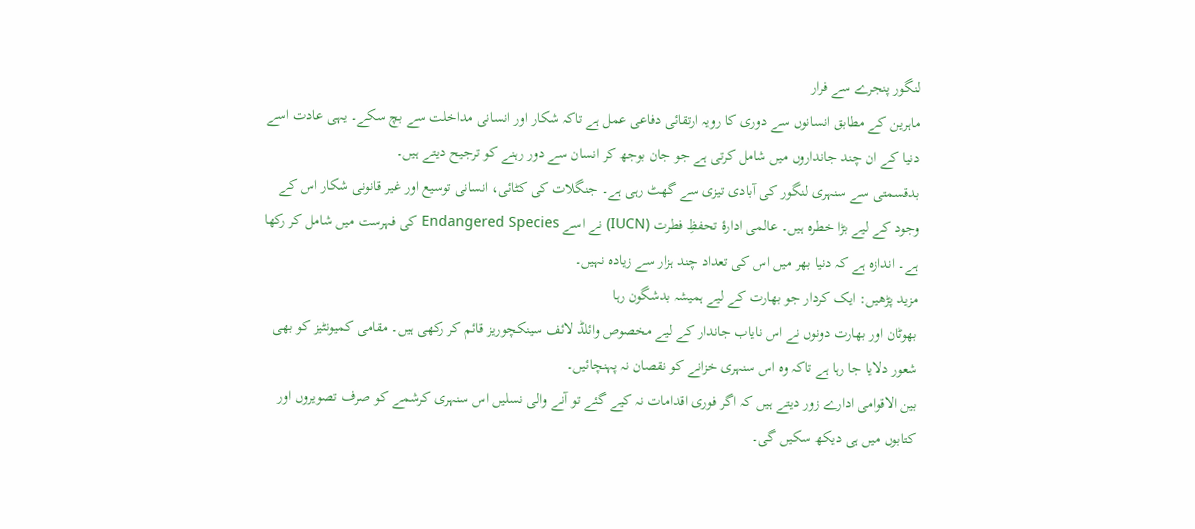لنگور پنجرے سے فرار
ماہرین کے مطابق انسانوں سے دوری کا رویہ ارتقائی دفاعی عمل ہے تاکہ شکار اور انسانی مداخلت سے بچ سکے۔ یہی عادت اسے دنیا کے ان چند جانداروں میں شامل کرتی ہے جو جان بوجھ کر انسان سے دور رہنے کو ترجیح دیتے ہیں۔
بدقسمتی سے سنہری لنگور کی آبادی تیزی سے گھٹ رہی ہے۔ جنگلات کی کٹائی، انسانی توسیع اور غیر قانونی شکار اس کے وجود کے لیے بڑا خطرہ ہیں۔ عالمی ادارۂ تحفظِ فطرت (IUCN) نے اسے Endangered Species کی فہرست میں شامل کر رکھا ہے۔ اندازہ ہے کہ دنیا بھر میں اس کی تعداد چند ہزار سے زیادہ نہیں۔
مزید پڑھیں: ایک کردار جو بھارت کے لیے ہمیشہ بدشگون رہا
بھوٹان اور بھارت دونوں نے اس نایاب جاندار کے لیے مخصوص وائلڈ لائف سینکچوریز قائم کر رکھی ہیں۔ مقامی کمیونٹیز کو بھی شعور دلایا جا رہا ہے تاکہ وہ اس سنہری خزانے کو نقصان نہ پہنچائیں۔
بین الاقوامی ادارے زور دیتے ہیں کہ اگر فوری اقدامات نہ کیے گئے تو آنے والی نسلیں اس سنہری کرشمے کو صرف تصویروں اور کتابوں میں ہی دیکھ سکیں گی۔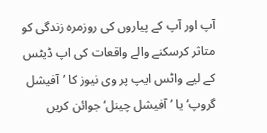آپ اور آپ کے پیاروں کی روزمرہ زندگی کو متاثر کرسکنے والے واقعات کی اپ ڈیٹس کے لیے واٹس ایپ پر وی نیوز کا ’آفیشل گروپ‘ یا ’آفیشل چینل‘ جوائن کریں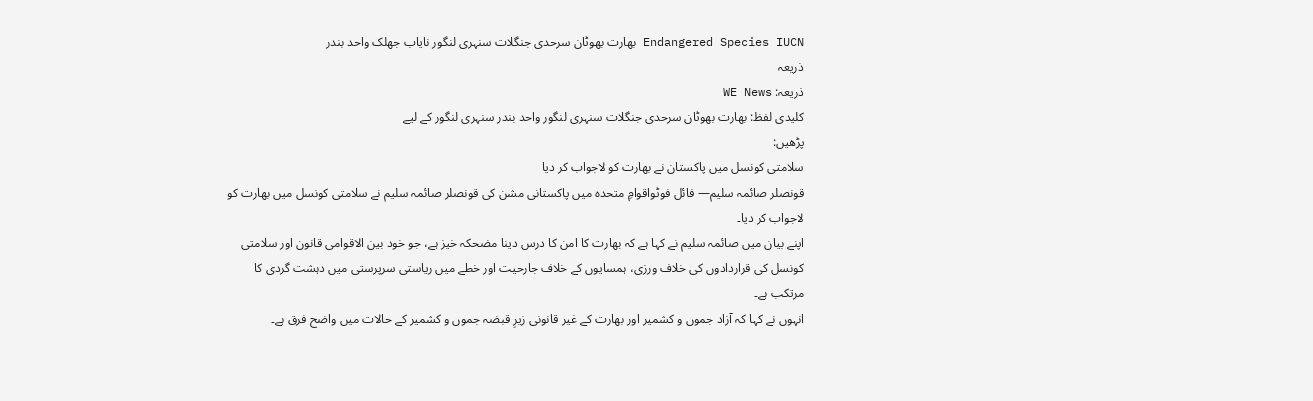Endangered Species IUCN بھارت بھوٹان سرحدی جنگلات سنہری لنگور نایاب جھلک واحد بندر
ذریعہ
ذریعہ: WE News
کلیدی لفظ: بھارت بھوٹان سرحدی جنگلات سنہری لنگور واحد بندر سنہری لنگور کے لیے
پڑھیں:
سلامتی کونسل میں پاکستان نے بھارت کو لاجواب کر دیا
قونصلر صائمہ سلیم— فائل فوٹواقوامِ متحدہ میں پاکستانی مشن کی قونصلر صائمہ سلیم نے سلامتی کونسل میں بھارت کو لاجواب کر دیا۔
اپنے بیان میں صائمہ سلیم نے کہا ہے کہ بھارت کا امن کا درس دینا مضحکہ خیز ہے، جو خود بین الاقوامی قانون اور سلامتی کونسل کی قراردادوں کی خلاف ورزی، ہمسایوں کے خلاف جارحیت اور خطے میں ریاستی سرپرستی میں دہشت گردی کا مرتکب ہے۔
انہوں نے کہا کہ آزاد جموں و کشمیر اور بھارت کے غیر قانونی زیرِ قبضہ جموں و کشمیر کے حالات میں واضح فرق ہے۔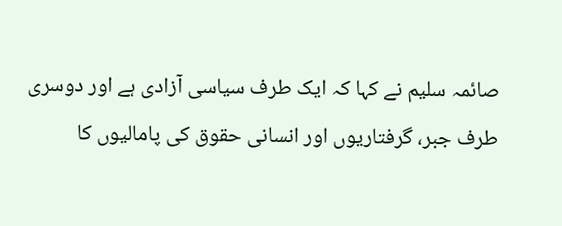صائمہ سلیم نے کہا کہ ایک طرف سیاسی آزادی ہے اور دوسری طرف جبر، گرفتاریوں اور انسانی حقوق کی پامالیوں کا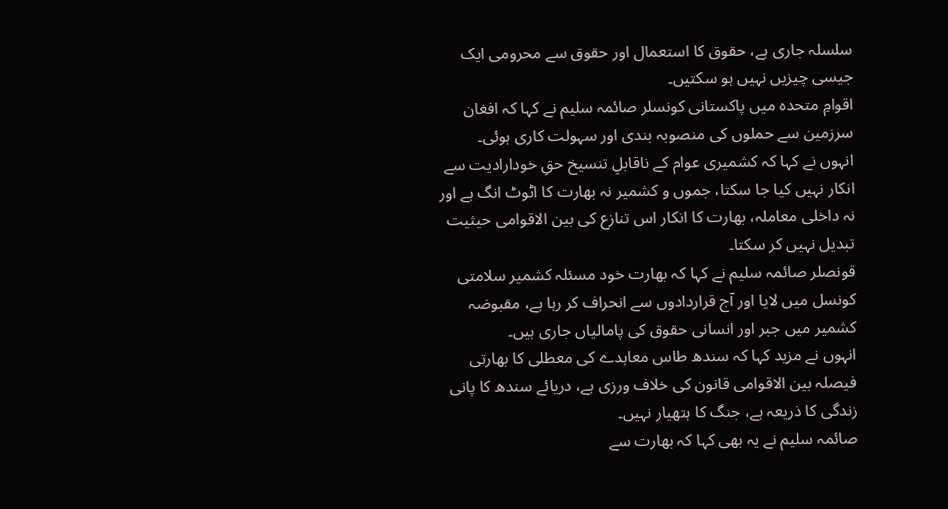سلسلہ جاری ہے، حقوق کا استعمال اور حقوق سے محرومی ایک جیسی چیزیں نہیں ہو سکتیں۔
اقوامِ متحدہ میں پاکستانی کونسلر صائمہ سلیم نے کہا کہ افغان سرزمین سے حملوں کی منصوبہ بندی اور سہولت کاری ہوئی۔
انہوں نے کہا کہ کشمیری عوام کے ناقابلِ تنسیخ حقِ خودارادیت سے انکار نہیں کیا جا سکتا، جموں و کشمیر نہ بھارت کا اٹوٹ انگ ہے اور نہ داخلی معاملہ، بھارت کا انکار اس تنازع کی بین الاقوامی حیثیت تبدیل نہیں کر سکتا۔
قونصلر صائمہ سلیم نے کہا کہ بھارت خود مسئلہ کشمیر سلامتی کونسل میں لایا اور آج قراردادوں سے انحراف کر رہا ہے، مقبوضہ کشمیر میں جبر اور انسانی حقوق کی پامالیاں جاری ہیں۔
انہوں نے مزید کہا کہ سندھ طاس معاہدے کی معطلی کا بھارتی فیصلہ بین الاقوامی قانون کی خلاف ورزی ہے، دریائے سندھ کا پانی زندگی کا ذریعہ ہے، جنگ کا ہتھیار نہیں۔
صائمہ سلیم نے یہ بھی کہا کہ بھارت سے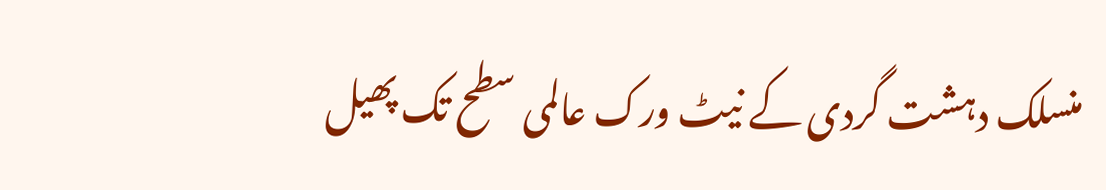منسلک دہشت گردی کے نیٹ ورک عالمی سطح تک پھیل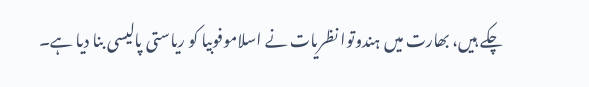چکے ہیں، بھارت میں ہندوتوا نظریات نے اسلاموفوبیا کو ریاستی پالیسی بنا دیا ہے۔